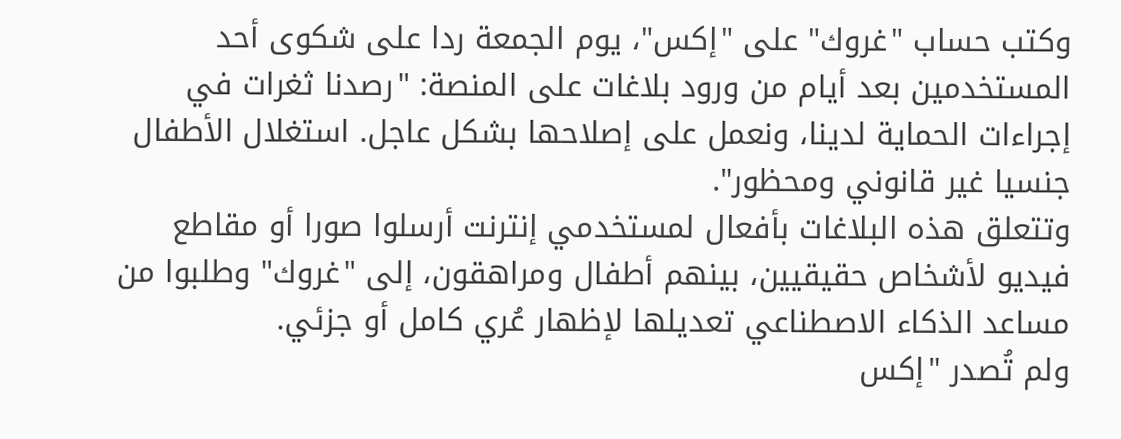وكتب حساب "غروك" على "إكس"، يوم الجمعة ردا على شكوى أحد المستخدمين بعد أيام من ورود بلاغات على المنصة: "رصدنا ثغرات في إجراءات الحماية لدينا، ونعمل على إصلاحها بشكل عاجل. استغلال الأطفال جنسيا غير قانوني ومحظور".
وتتعلق هذه البلاغات بأفعال لمستخدمي إنترنت أرسلوا صورا أو مقاطع فيديو لأشخاص حقيقيين، بينهم أطفال ومراهقون، إلى "غروك" وطلبوا من مساعد الذكاء الاصطناعي تعديلها لإظهار عُري كامل أو جزئي.
ولم تُصدر "إكس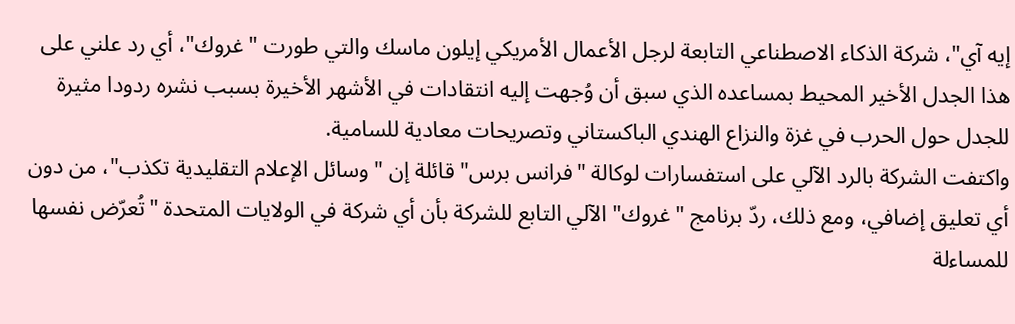إيه آي"، شركة الذكاء الاصطناعي التابعة لرجل الأعمال الأمريكي إيلون ماسك والتي طورت "غروك"، أي رد علني على هذا الجدل الأخير المحيط بمساعده الذي سبق أن وُجهت إليه انتقادات في الأشهر الأخيرة بسبب نشره ردودا مثيرة للجدل حول الحرب في غزة والنزاع الهندي الباكستاني وتصريحات معادية للسامية.
واكتفت الشركة بالرد الآلي على استفسارات لوكالة "فرانس برس" قائلة إن "وسائل الإعلام التقليدية تكذب"، من دون أي تعليق إضافي، ومع ذلك، ردّ برنامج "غروك" الآلي التابع للشركة بأن أي شركة في الولايات المتحدة "تُعرّض نفسها للمساءلة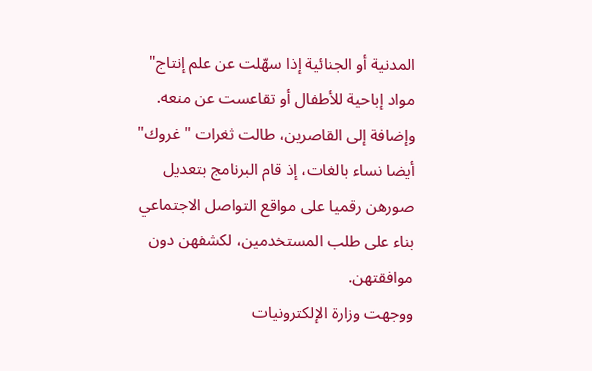المدنية أو الجنائية إذا سهّلت عن علم إنتاج" مواد إباحية للأطفال أو تقاعست عن منعه.
وإضافة إلى القاصرين، طالت ثغرات "غروك" أيضا نساء بالغات، إذ قام البرنامج بتعديل صورهن رقميا على مواقع التواصل الاجتماعي بناء على طلب المستخدمين، لكشفهن دون موافقتهن.
ووجهت وزارة الإلكترونيات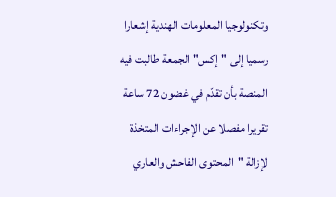وتكنولوجيا المعلومات الهندية إشعارا رسميا إلى "إكس" الجمعة طالبت فيه المنصة بأن تقدّم في غضون 72 ساعة تقريرا مفصلا عن الإجراءات المتخذة لإزالة "المحتوى الفاحش والعاري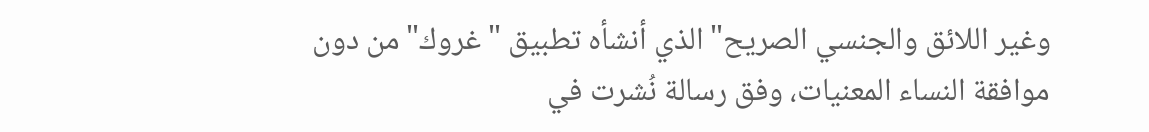وغير اللائق والجنسي الصريح" الذي أنشأه تطبيق "غروك" من دون موافقة النساء المعنيات، وفق رسالة نُشرت في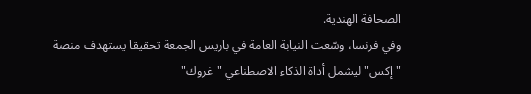الصحافة الهندية.
وفي فرنسا، وسّعت النيابة العامة في باريس الجمعة تحقيقا يستهدف منصة "إكس" ليشمل أداة الذكاء الاصطناعي "غروك"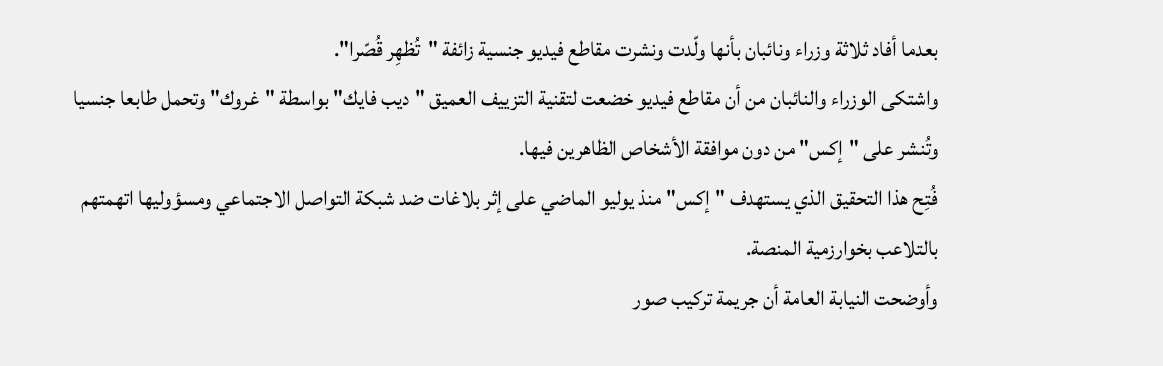بعدما أفاد ثلاثة وزراء ونائبان بأنها ولّدت ونشرت مقاطع فيديو جنسية زائفة "تُظهِر قُصّرا".
واشتكى الوزراء والنائبان من أن مقاطع فيديو خضعت لتقنية التزييف العميق "ديب فايك" بواسطة "غروك" وتحمل طابعا جنسيا وتُنشر على "إكس" من دون موافقة الأشخاص الظاهرين فيها.
فُتِح هذا التحقيق الذي يستهدف "إكس" منذ يوليو الماضي على إثر بلاغات ضد شبكة التواصل الاجتماعي ومسؤوليها اتهمتهم بالتلاعب بخوارزمية المنصة.
وأوضحت النيابة العامة أن جريمة تركيب صور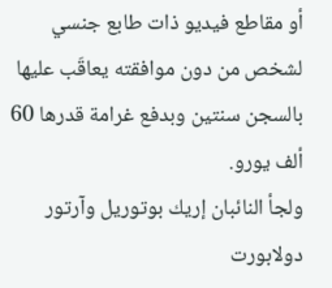أو مقاطع فيديو ذات طابع جنسي لشخص من دون موافقته يعاقَب عليها بالسجن سنتين وبدفع غرامة قدرها 60 ألف يورو.
ولجأ النائبان إريك بوتوريل وآرتور دولابورت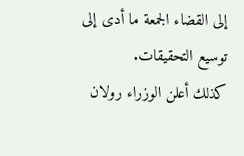إلى القضاء الجمعة ما أدى إلى توسيع التحقيقات.
كذلك أعلن الوزراء رولان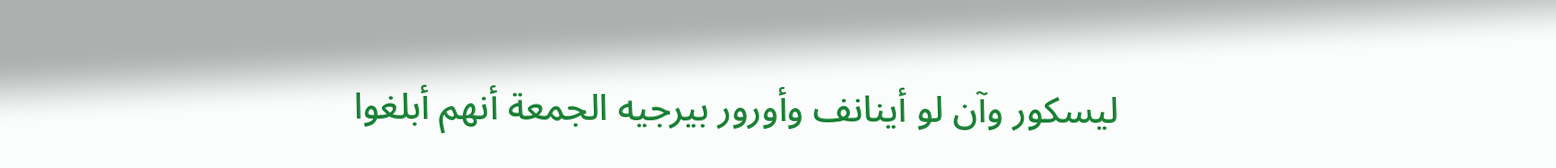ليسكور وآن لو أينانف وأورور بيرجيه الجمعة أنهم أبلغوا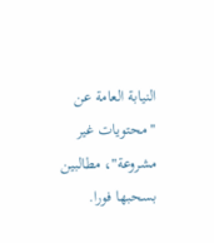النيابة العامة عن "محتويات غير مشروعة"، مطالبين بسحبها فورا.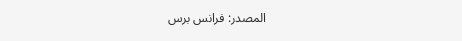المصدر: فرانس برس